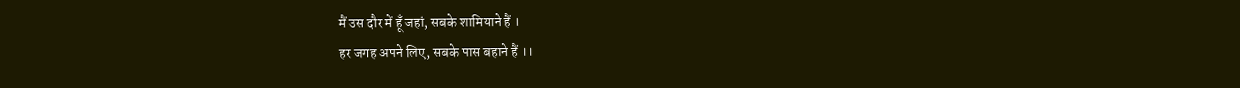मैं उस दौर में हूँ जहां, सबके शामियाने हैं ।
हर जगह अपने लिए, सबके पास बहाने हैं ।।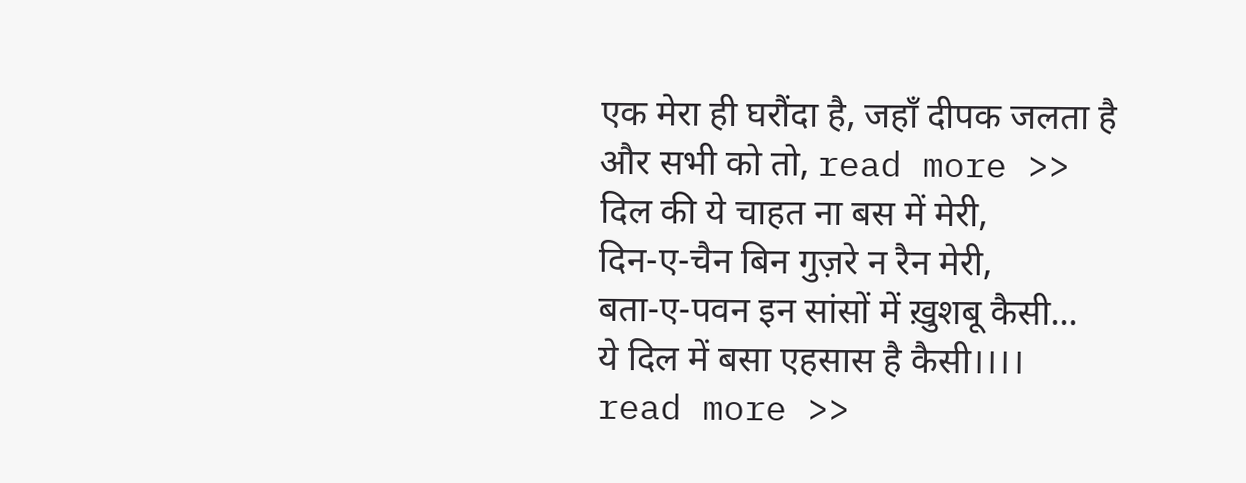एक मेरा ही घरौंदा है, जहाँ दीपक जलता है
और सभी को तो, read more >>
दिल की ये चाहत ना बस में मेरी,
दिन-ए-चैन बिन गुज़रे न रैन मेरी,
बता-ए-पवन इन सांसों में ख़ुशबू कैसी...
ये दिल में बसा एहसास है कैसी।।।।
read more >>